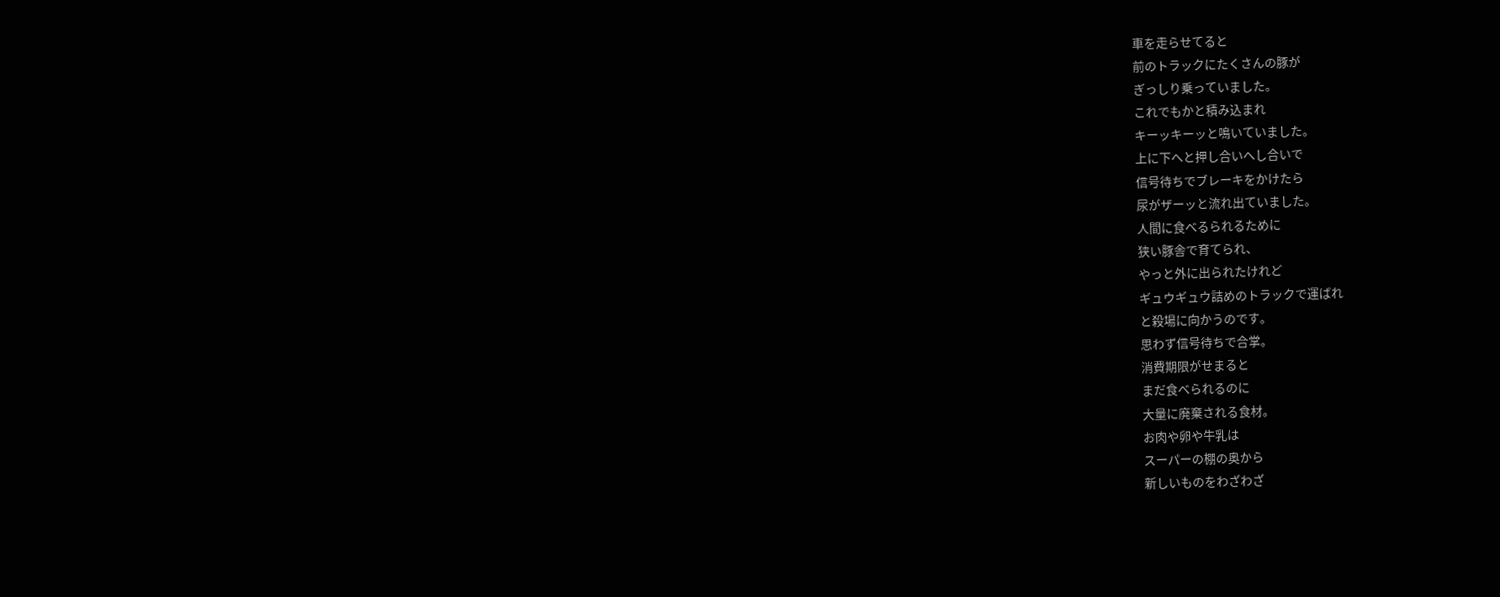車を走らせてると
前のトラックにたくさんの豚が
ぎっしり乗っていました。
これでもかと積み込まれ
キーッキーッと鳴いていました。
上に下へと押し合いへし合いで
信号待ちでブレーキをかけたら
尿がザーッと流れ出ていました。
人間に食べるられるために
狭い豚舎で育てられ、
やっと外に出られたけれど
ギュウギュウ詰めのトラックで運ばれ
と殺場に向かうのです。
思わず信号待ちで合掌。
消費期限がせまると
まだ食べられるのに
大量に廃棄される食材。
お肉や卵や牛乳は
スーパーの棚の奥から
新しいものをわざわざ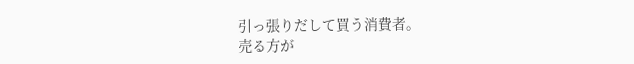引っ張りだして買う消費者。
売る方が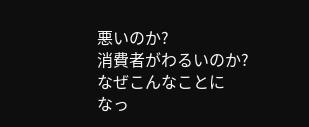悪いのか?
消費者がわるいのか?
なぜこんなことに
なっ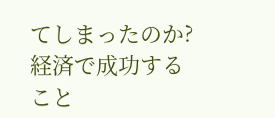てしまったのか?
経済で成功すること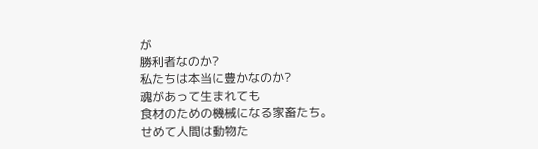が
勝利者なのか?
私たちは本当に豊かなのか?
魂があって生まれても
食材のための機械になる家畜たち。
せめて人間は動物た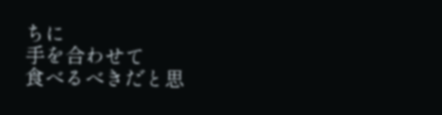ちに
手を合わせて
食べるべきだと思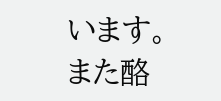います。
また酪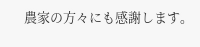農家の方々にも感謝します。